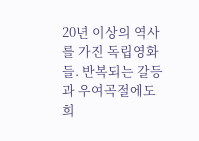20년 이상의 역사를 가진 독립영화들. 반복되는 갈등과 우여곡절에도 희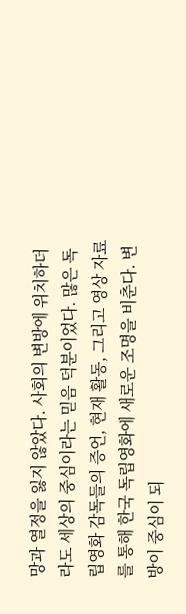망과 열정을 잃지 않았다. 사회의 변방에 위치하더라도 세상의 중심이라는 믿음 덕분이었다. 많은 독립영화 감독들의 증언, 현재 활동, 그리고 영상 자료를 통해 한국 독립영화에 새로운 조명을 비춘다. 변방이 중심이 되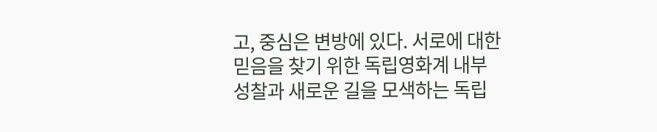고, 중심은 변방에 있다. 서로에 대한 믿음을 찾기 위한 독립영화계 내부 성찰과 새로운 길을 모색하는 독립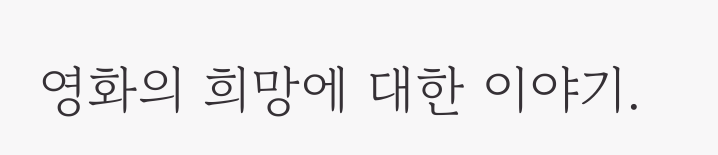영화의 희망에 대한 이야기.